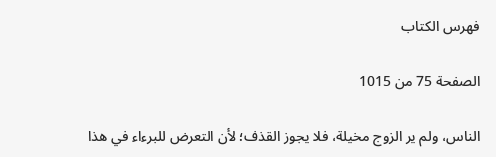فهرس الكتاب

الصفحة 75 من 1015

الناس، ولم ير الزوج مخيلة، فلا يجوز القذف؛ لأن التعرض للبرءاء في هذا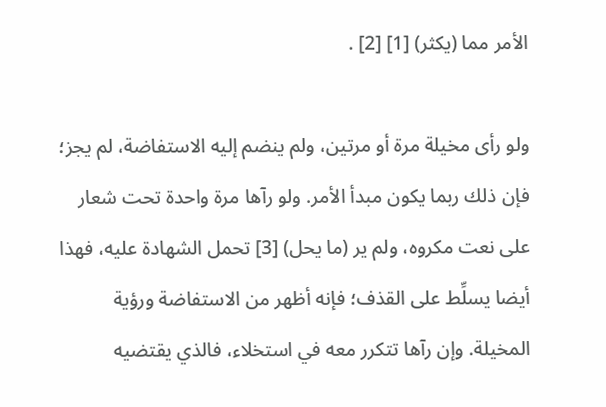الأمر مما (يكثر) [1] [2] .

ولو رأى مخيلة مرة أو مرتين، ولم ينضم إليه الاستفاضة، لم يجز؛ فإن ذلك ربما يكون مبدأ الأمر. ولو رآها مرة واحدة تحت شعار على نعت مكروه، ولم ير (ما يحل) [3] تحمل الشهادة عليه، فهذا أيضا يسلِّط على القذف؛ فإنه أظهر من الاستفاضة ورؤية المخيلة. وإن رآها تتكرر معه في استخلاء، فالذي يقتضيه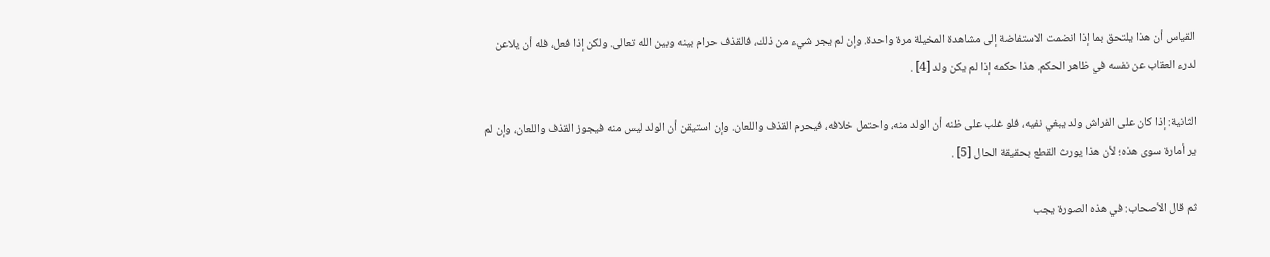القياس أن هذا يلتحق بما إذا انضمت الاستفاضة إلى مشاهدة المخيلة مرة واحدة. وإن لم يجر شيء من ذلك، فالقذف حرام بينه وبين الله تعالى. ولكن إذا فعل، فله أن يلاعن لدرء العقاب عن نفسه في ظاهر الحكم. هذا حكمه إذا لم يكن ولد [4] .

الثانية: إذا كان على الفراش ولد يبغي نفيه، فلو غلب على ظنه أن الولد منه، واحتمل خلافه، فيحرم القذف واللعان. وإن استيقن أن الولد ليس منه فيجوز القذف واللعان، وإن لم ير أمارة سوى هذه؛ لأن هذا يورث القطع بحقيقة الحال [5] .

ثم قال الأصحاب: في هذه الصورة يجب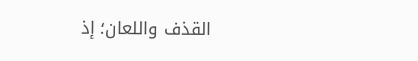القذف واللعان؛ إذ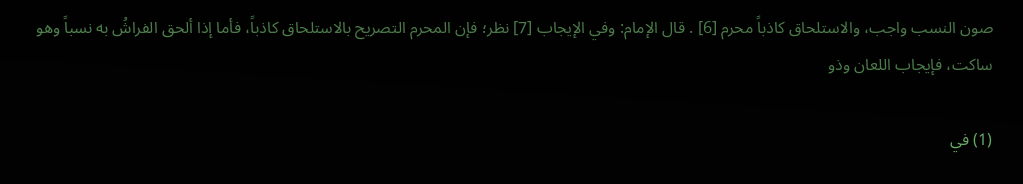صون النسب واجب، والاستلحاق كاذباً محرم [6] . قال الإمام: وفي الإيجاب [7] نظر؛ فإن المحرم التصريح بالاستلحاق كاذباً، فأما إذا ألحق الفراشُ به نسباً وهو ساكت، فإيجاب اللعان وذو

(1) في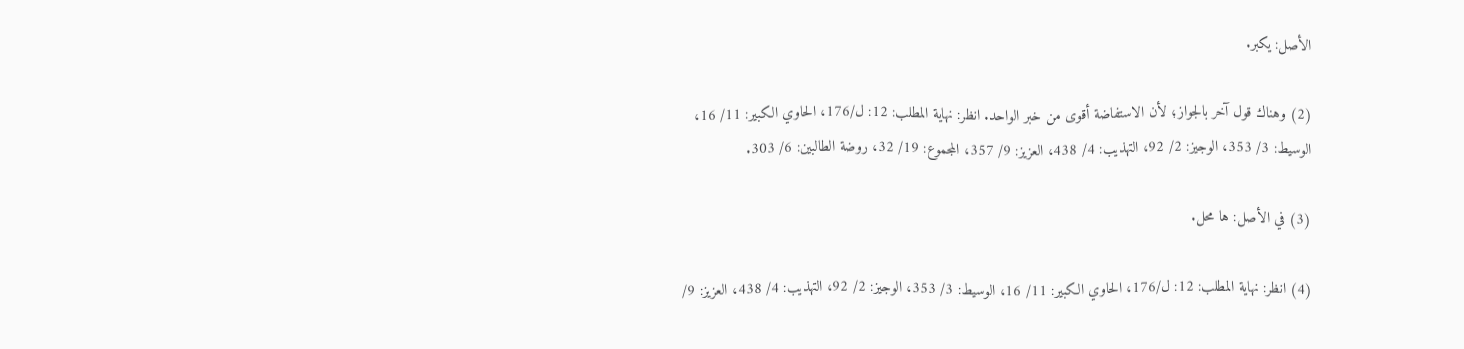الأصل: يكبر.

(2) وهناك قول آخر بالجواز؛ لأن الاستفاضة أقوى من خبر الواحد. انظر: نهاية المطلب: 12: ل/176، الحاوي الكبير: 11/ 16، الوسيط: 3/ 353، الوجيز: 2/ 92، التهذيب: 4/ 438، العزيز: 9/ 357، المجموع: 19/ 32، روضة الطالبين: 6/ 303.

(3) في الأصل: ها محل.

(4) انظر: نهاية المطلب: 12: ل/176، الحاوي الكبير: 11/ 16، الوسيط: 3/ 353، الوجيز: 2/ 92، التهذيب: 4/ 438، العزيز: 9/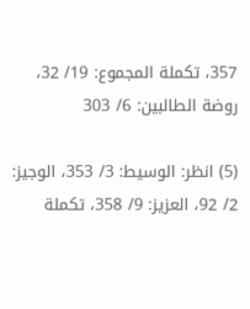357، تكملة المجموع: 19/ 32، روضة الطالبين: 6/ 303

(5) انظر: الوسيط: 3/ 353، الوجيز: 2/ 92، العزيز: 9/ 358، تكملة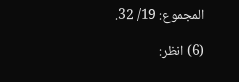المجموع: 19/ 32.

(6) انظر: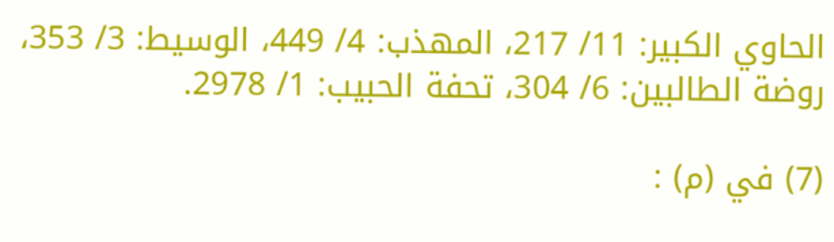الحاوي الكبير: 11/ 217، المهذب: 4/ 449، الوسيط: 3/ 353، روضة الطالبين: 6/ 304، تحفة الحبيب: 1/ 2978.

(7) في (م) :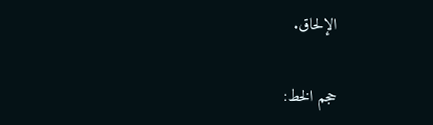الإلحاق.

حجم الخط: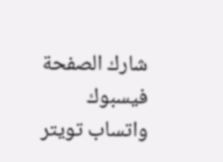شارك الصفحة
فيسبوك واتساب تويتر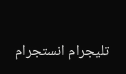تليجرام انستجرام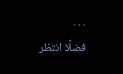. . .
فضلًا انتظر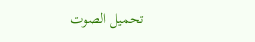تحميل الصوت